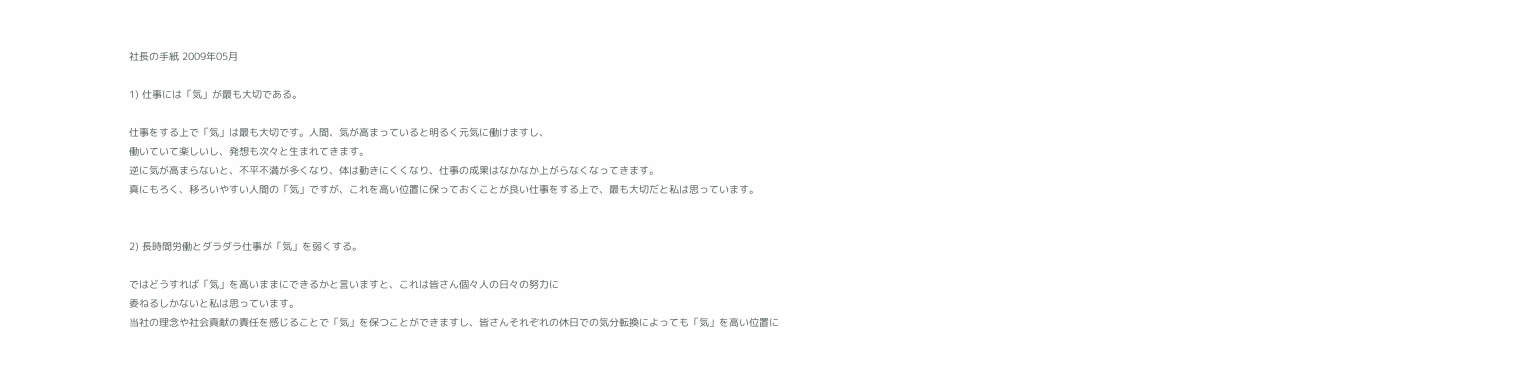社長の手紙 2009年05月

1) 仕事には「気」が最も大切である。

仕事をする上で「気」は最も大切です。人間、気が高まっていると明るく元気に働けますし、
働いていて楽しいし、発想も次々と生まれてきます。
逆に気が高まらないと、不平不満が多くなり、体は動きにくくなり、仕事の成果はなかなか上がらなくなってきます。
真にもろく、移ろいやすい人間の「気」ですが、これを高い位置に保っておくことが良い仕事をする上で、最も大切だと私は思っています。


2) 長時間労働とダラダラ仕事が「気」を弱くする。

ではどうすれば「気」を高いままにできるかと言いますと、これは皆さん個々人の日々の努力に
委ねるしかないと私は思っています。
当社の理念や社会貢献の責任を感じることで「気」を保つことができますし、皆さんそれぞれの休日での気分転換によっても「気」を高い位置に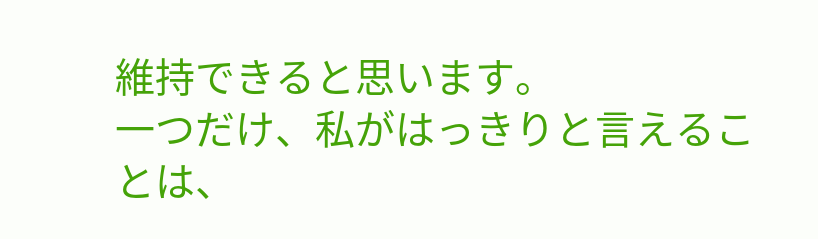維持できると思います。
一つだけ、私がはっきりと言えることは、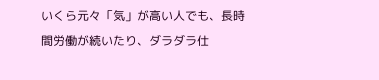いくら元々「気」が高い人でも、長時間労働が続いたり、ダラダラ仕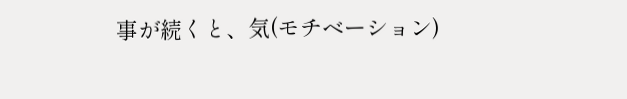事が続くと、気(モチベーション)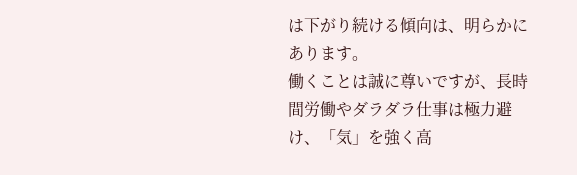は下がり続ける傾向は、明らかにあります。
働くことは誠に尊いですが、長時間労働やダラダラ仕事は極力避け、「気」を強く高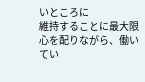いところに
維持することに最大限心を配りながら、働いてい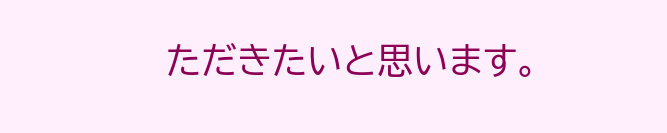ただきたいと思います。